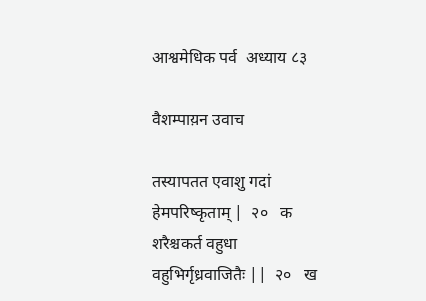आश्वमेधिक पर्व  अध्याय ८३

वैशम्पाय़न उवाच

तस्यापतत एवाशु गदां हेमपरिष्कृताम् |  २०   क
शरैश्चकर्त वहुधा वहुभिर्गृध्रवाजितैः ||  २०   ख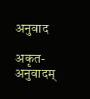अनुवाद

अकृत-अनुवादम्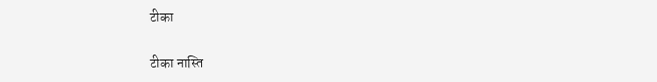टीका

टीका नास्ति